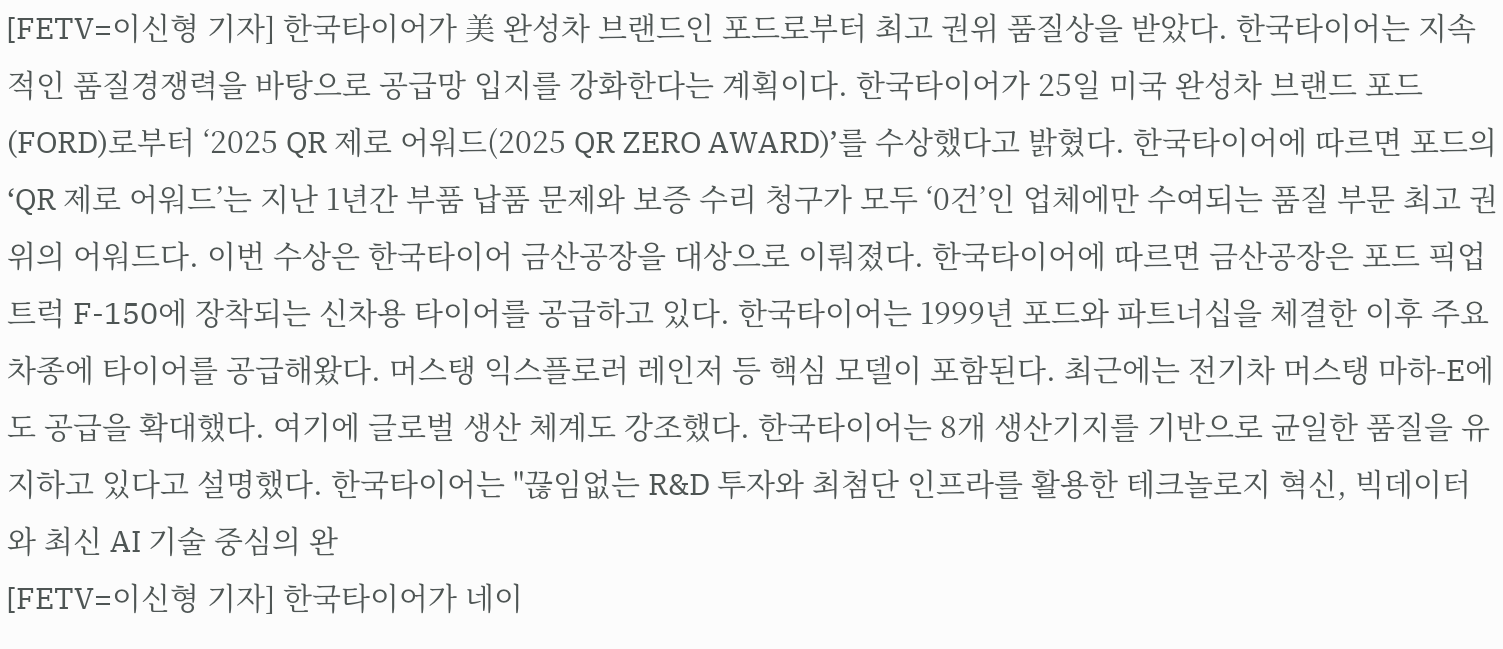[FETV=이신형 기자] 한국타이어가 美 완성차 브랜드인 포드로부터 최고 권위 품질상을 받았다. 한국타이어는 지속적인 품질경쟁력을 바탕으로 공급망 입지를 강화한다는 계획이다. 한국타이어가 25일 미국 완성차 브랜드 포드(FORD)로부터 ‘2025 QR 제로 어워드(2025 QR ZERO AWARD)’를 수상했다고 밝혔다. 한국타이어에 따르면 포드의 ‘QR 제로 어워드’는 지난 1년간 부품 납품 문제와 보증 수리 청구가 모두 ‘0건’인 업체에만 수여되는 품질 부문 최고 권위의 어워드다. 이번 수상은 한국타이어 금산공장을 대상으로 이뤄졌다. 한국타이어에 따르면 금산공장은 포드 픽업트럭 F-150에 장착되는 신차용 타이어를 공급하고 있다. 한국타이어는 1999년 포드와 파트너십을 체결한 이후 주요 차종에 타이어를 공급해왔다. 머스탱 익스플로러 레인저 등 핵심 모델이 포함된다. 최근에는 전기차 머스탱 마하-E에도 공급을 확대했다. 여기에 글로벌 생산 체계도 강조했다. 한국타이어는 8개 생산기지를 기반으로 균일한 품질을 유지하고 있다고 설명했다. 한국타이어는 "끊임없는 R&D 투자와 최첨단 인프라를 활용한 테크놀로지 혁신, 빅데이터와 최신 AI 기술 중심의 완
[FETV=이신형 기자] 한국타이어가 네이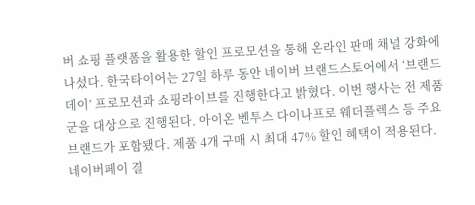버 쇼핑 플랫폼을 활용한 할인 프로모션을 통해 온라인 판매 채널 강화에 나섰다. 한국타이어는 27일 하루 동안 네이버 브랜드스토어에서 ‘브랜드데이’ 프로모션과 쇼핑라이브를 진행한다고 밝혔다. 이번 행사는 전 제품군을 대상으로 진행된다. 아이온 벤투스 다이나프로 웨더플렉스 등 주요 브랜드가 포함됐다. 제품 4개 구매 시 최대 47% 할인 혜택이 적용된다. 네이버페이 결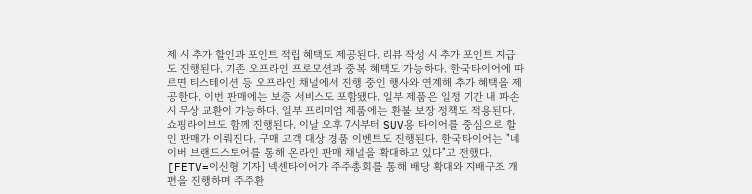제 시 추가 할인과 포인트 적립 혜택도 제공된다. 리뷰 작성 시 추가 포인트 지급도 진행된다. 기존 오프라인 프로모션과 중복 혜택도 가능하다. 한국타이어에 따르면 티스테이션 등 오프라인 채널에서 진행 중인 행사와 연계해 추가 혜택을 제공한다. 이번 판매에는 보증 서비스도 포함됐다. 일부 제품은 일정 기간 내 파손 시 무상 교환이 가능하다. 일부 프리미엄 제품에는 환불 보장 정책도 적용된다. 쇼핑라이브도 함께 진행된다. 이날 오후 7시부터 SUV용 타이어를 중심으로 할인 판매가 이뤄진다. 구매 고객 대상 경품 이벤트도 진행된다. 한국타이어는 "네이버 브랜드스토어를 통해 온라인 판매 채널을 확대하고 있다"고 전했다.
[FETV=이신형 기자] 넥센타이어가 주주총회를 통해 배당 확대와 지배구조 개편을 진행하며 주주환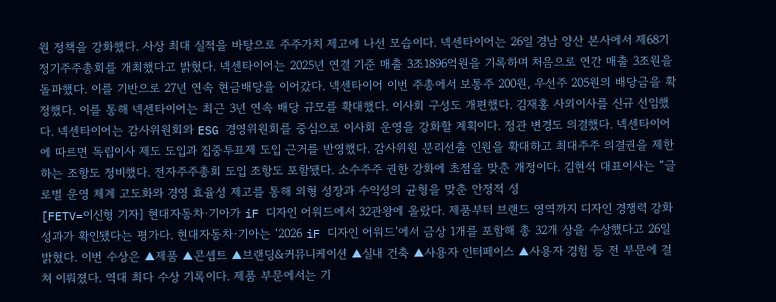원 정책을 강화했다. 사상 최대 실적을 바탕으로 주주가치 제고에 나선 모습이다. 넥센타이어는 26일 경남 양산 본사에서 제68기 정기주주총회를 개최했다고 밝혔다. 넥센타이어는 2025년 연결 기준 매출 3조1896억원을 기록하며 처음으로 연간 매출 3조원을 돌파했다. 이를 기반으로 27년 연속 현금배당을 이어갔다. 넥센타이어 이번 주총에서 보통주 200원, 우선주 205원의 배당금을 확정했다. 이를 통해 넥센타이어는 최근 3년 연속 배당 규모를 확대했다. 이사회 구성도 개편했다. 김재홍 사외이사를 신규 선임했다. 넥센타이어는 감사위원회와 ESG 경영위원회를 중심으로 이사회 운영을 강화할 계획이다. 정관 변경도 의결했다. 넥센타이어에 따르면 독립이사 제도 도입과 집중투표제 도입 근거를 반영했다. 감사위원 분리선출 인원을 확대하고 최대주주 의결권을 제한하는 조항도 정비했다. 전자주주총회 도입 조항도 포함됐다. 소수주주 권한 강화에 초점을 맞춘 개정이다. 김현석 대표이사는 “글로벌 운영 체계 고도화와 경영 효율성 제고를 통해 외형 성장과 수익성의 균형을 맞춘 안정적 성
[FETV=이신형 기자] 현대자동차·기아가 iF 디자인 어워드에서 32관왕에 올랐다. 제품부터 브랜드 영역까지 디자인 경쟁력 강화 성과가 확인됐다는 평가다. 현대자동차·기아는 ‘2026 iF 디자인 어워드’에서 금상 1개를 포함해 총 32개 상을 수상했다고 26일 밝혔다. 이번 수상은 ▲제품 ▲콘셉트 ▲브랜딩&커뮤니케이션 ▲실내 건축 ▲사용자 인터페이스 ▲사용자 경험 등 전 부문에 걸쳐 이뤄졌다. 역대 최다 수상 기록이다. 제품 부문에서는 기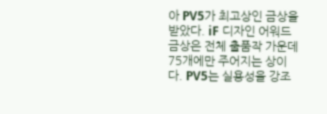아 PV5가 최고상인 금상을 받았다. iF 디자인 어워드 금상은 전체 출품작 가운데 75개에만 주어지는 상이다. PV5는 실용성을 강조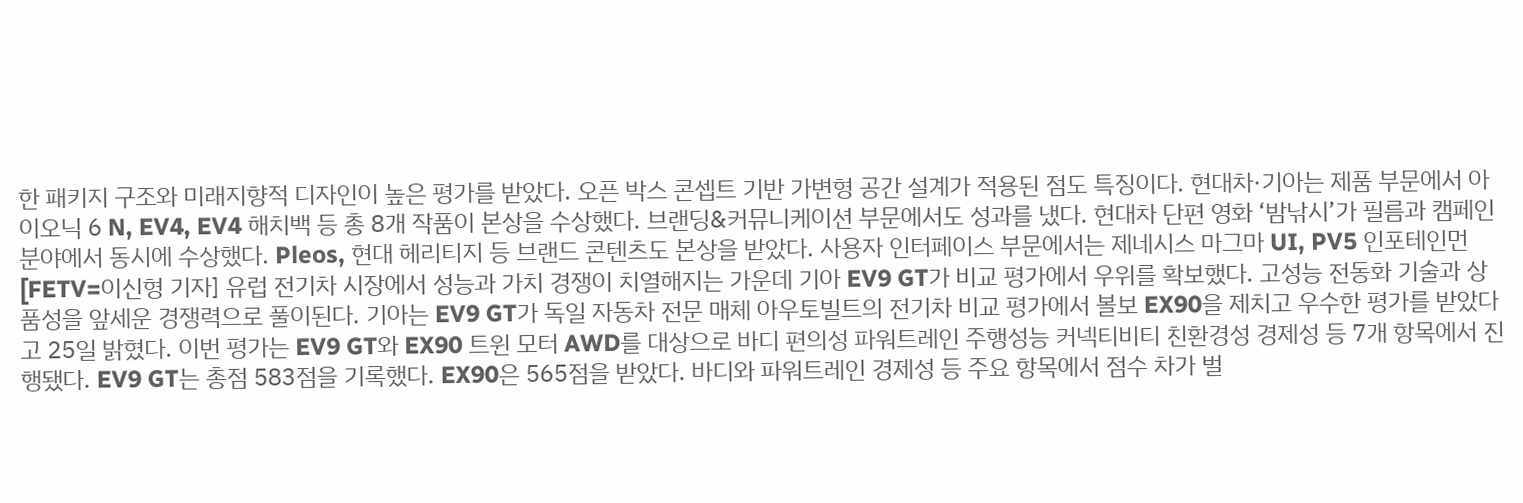한 패키지 구조와 미래지향적 디자인이 높은 평가를 받았다. 오픈 박스 콘셉트 기반 가변형 공간 설계가 적용된 점도 특징이다. 현대차·기아는 제품 부문에서 아이오닉 6 N, EV4, EV4 해치백 등 총 8개 작품이 본상을 수상했다. 브랜딩&커뮤니케이션 부문에서도 성과를 냈다. 현대차 단편 영화 ‘밤낚시’가 필름과 캠페인 분야에서 동시에 수상했다. Pleos, 현대 헤리티지 등 브랜드 콘텐츠도 본상을 받았다. 사용자 인터페이스 부문에서는 제네시스 마그마 UI, PV5 인포테인먼
[FETV=이신형 기자] 유럽 전기차 시장에서 성능과 가치 경쟁이 치열해지는 가운데 기아 EV9 GT가 비교 평가에서 우위를 확보했다. 고성능 전동화 기술과 상품성을 앞세운 경쟁력으로 풀이된다. 기아는 EV9 GT가 독일 자동차 전문 매체 아우토빌트의 전기차 비교 평가에서 볼보 EX90을 제치고 우수한 평가를 받았다고 25일 밝혔다. 이번 평가는 EV9 GT와 EX90 트윈 모터 AWD를 대상으로 바디 편의성 파워트레인 주행성능 커넥티비티 친환경성 경제성 등 7개 항목에서 진행됐다. EV9 GT는 총점 583점을 기록했다. EX90은 565점을 받았다. 바디와 파워트레인 경제성 등 주요 항목에서 점수 차가 벌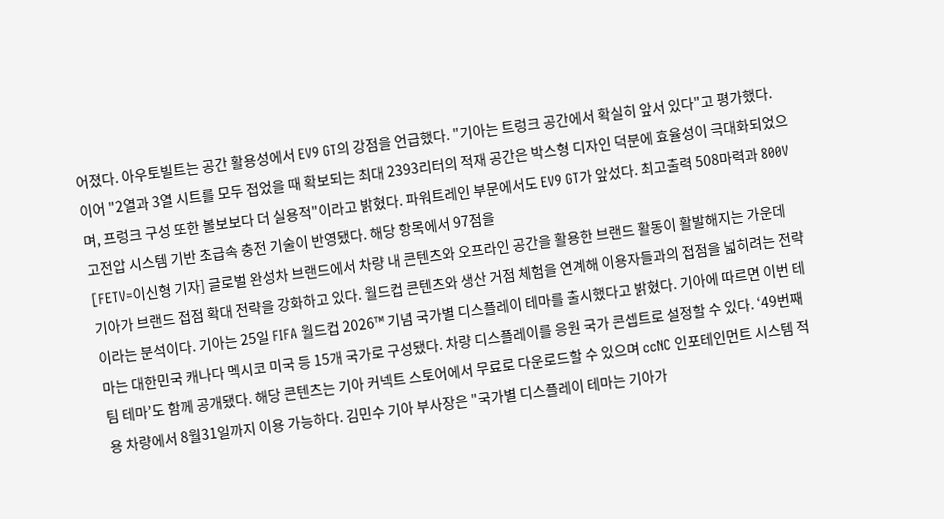어졌다. 아우토빌트는 공간 활용성에서 EV9 GT의 강점을 언급했다. "기아는 트렁크 공간에서 확실히 앞서 있다"고 평가했다. 이어 "2열과 3열 시트를 모두 접었을 때 확보되는 최대 2393리터의 적재 공간은 박스형 디자인 덕분에 효율성이 극대화되었으며, 프렁크 구성 또한 볼보보다 더 실용적"이라고 밝혔다. 파워트레인 부문에서도 EV9 GT가 앞섰다. 최고출력 508마력과 800V 고전압 시스템 기반 초급속 충전 기술이 반영됐다. 해당 항목에서 97점을
[FETV=이신형 기자] 글로벌 완성차 브랜드에서 차량 내 콘텐츠와 오프라인 공간을 활용한 브랜드 활동이 활발해지는 가운데 기아가 브랜드 접점 확대 전략을 강화하고 있다. 월드컵 콘텐츠와 생산 거점 체험을 연계해 이용자들과의 접점을 넓히려는 전략이라는 분석이다. 기아는 25일 FIFA 월드컵 2026™ 기념 국가별 디스플레이 테마를 출시했다고 밝혔다. 기아에 따르면 이번 테마는 대한민국 캐나다 멕시코 미국 등 15개 국가로 구성됐다. 차량 디스플레이를 응원 국가 콘셉트로 설정할 수 있다. ‘49번째 팀 테마’도 함께 공개됐다. 해당 콘텐츠는 기아 커넥트 스토어에서 무료로 다운로드할 수 있으며 ccNC 인포테인먼트 시스템 적용 차량에서 8월31일까지 이용 가능하다. 김민수 기아 부사장은 "국가별 디스플레이 테마는 기아가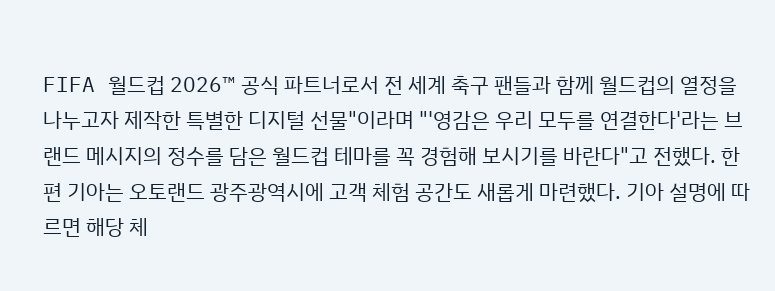FIFA 월드컵 2026™ 공식 파트너로서 전 세계 축구 팬들과 함께 월드컵의 열정을 나누고자 제작한 특별한 디지털 선물"이라며 "'영감은 우리 모두를 연결한다'라는 브랜드 메시지의 정수를 담은 월드컵 테마를 꼭 경험해 보시기를 바란다"고 전했다. 한편 기아는 오토랜드 광주광역시에 고객 체험 공간도 새롭게 마련했다. 기아 설명에 따르면 해당 체